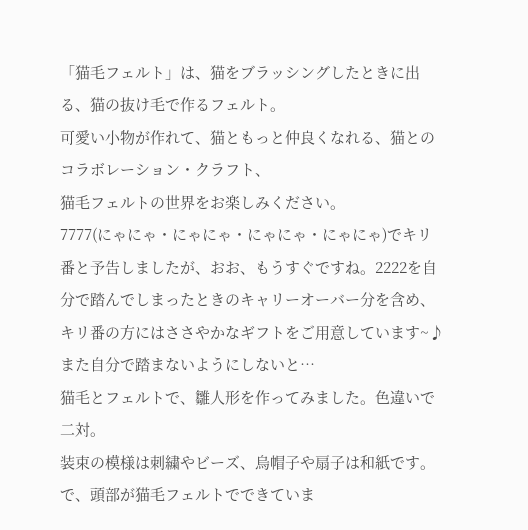「猫毛フェルト」は、猫をブラッシングしたときに出る、猫の抜け毛で作るフェルト。
可愛い小物が作れて、猫ともっと仲良くなれる、猫とのコラボレーション・クラフト、
猫毛フェルトの世界をお楽しみください。
7777(にゃにゃ・にゃにゃ・にゃにゃ・にゃにゃ)でキリ番と予告しましたが、おお、もうすぐですね。2222を自分で踏んでしまったときのキャリーオーバー分を含め、キリ番の方にはささやかなギフトをご用意しています~♪
また自分で踏まないようにしないと…
猫毛とフェルトで、雛人形を作ってみました。色違いで二対。
装束の模様は刺繍やビーズ、烏帽子や扇子は和紙です。で、頭部が猫毛フェルトでできていま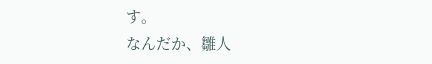す。
なんだか、雛人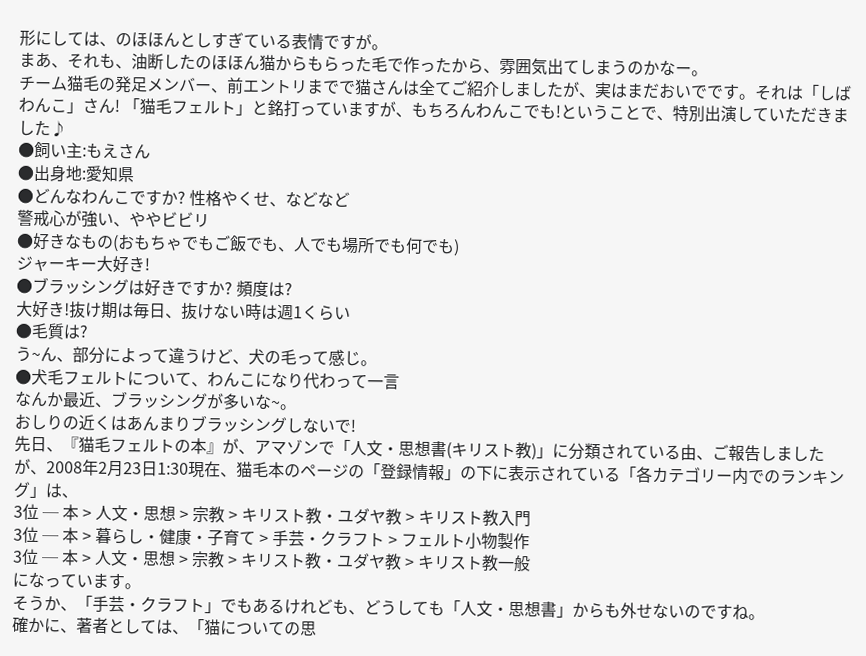形にしては、のほほんとしすぎている表情ですが。
まあ、それも、油断したのほほん猫からもらった毛で作ったから、雰囲気出てしまうのかなー。
チーム猫毛の発足メンバー、前エントリまでで猫さんは全てご紹介しましたが、実はまだおいでです。それは「しばわんこ」さん! 「猫毛フェルト」と銘打っていますが、もちろんわんこでも!ということで、特別出演していただきました♪
●飼い主:もえさん
●出身地:愛知県
●どんなわんこですか? 性格やくせ、などなど
警戒心が強い、ややビビリ
●好きなもの(おもちゃでもご飯でも、人でも場所でも何でも)
ジャーキー大好き!
●ブラッシングは好きですか? 頻度は?
大好き!抜け期は毎日、抜けない時は週1くらい
●毛質は?
う~ん、部分によって違うけど、犬の毛って感じ。
●犬毛フェルトについて、わんこになり代わって一言
なんか最近、ブラッシングが多いな~。
おしりの近くはあんまりブラッシングしないで!
先日、『猫毛フェルトの本』が、アマゾンで「人文・思想書(キリスト教)」に分類されている由、ご報告しましたが、2008年2月23日1:30現在、猫毛本のページの「登録情報」の下に表示されている「各カテゴリー内でのランキング」は、
3位 ─ 本 > 人文・思想 > 宗教 > キリスト教・ユダヤ教 > キリスト教入門
3位 ─ 本 > 暮らし・健康・子育て > 手芸・クラフト > フェルト小物製作
3位 ─ 本 > 人文・思想 > 宗教 > キリスト教・ユダヤ教 > キリスト教一般
になっています。
そうか、「手芸・クラフト」でもあるけれども、どうしても「人文・思想書」からも外せないのですね。
確かに、著者としては、「猫についての思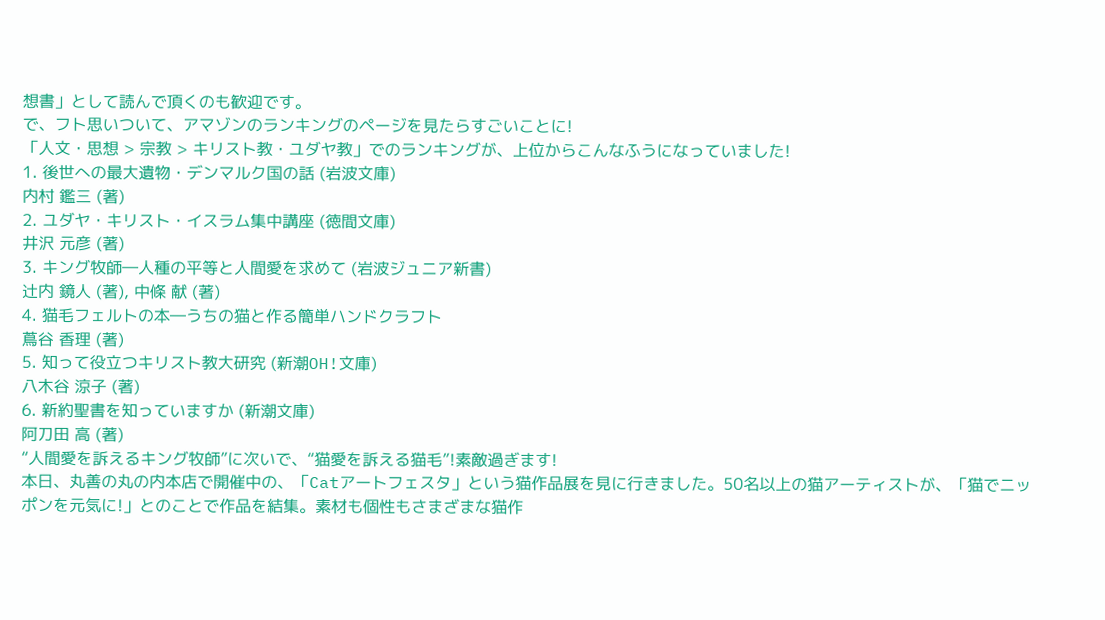想書」として読んで頂くのも歓迎です。
で、フト思いついて、アマゾンのランキングのページを見たらすごいことに!
「人文・思想 > 宗教 > キリスト教・ユダヤ教」でのランキングが、上位からこんなふうになっていました!
1. 後世への最大遺物・デンマルク国の話 (岩波文庫)
内村 鑑三 (著)
2. ユダヤ・キリスト・イスラム集中講座 (徳間文庫)
井沢 元彦 (著)
3. キング牧師―人種の平等と人間愛を求めて (岩波ジュニア新書)
辻内 鏡人 (著), 中條 献 (著)
4. 猫毛フェルトの本―うちの猫と作る簡単ハンドクラフト
蔦谷 香理 (著)
5. 知って役立つキリスト教大研究 (新潮OH!文庫)
八木谷 涼子 (著)
6. 新約聖書を知っていますか (新潮文庫)
阿刀田 高 (著)
“人間愛を訴えるキング牧師”に次いで、“猫愛を訴える猫毛”!素敵過ぎます!
本日、丸善の丸の内本店で開催中の、「Catアートフェスタ」という猫作品展を見に行きました。50名以上の猫アーティストが、「猫でニッポンを元気に!」とのことで作品を結集。素材も個性もさまざまな猫作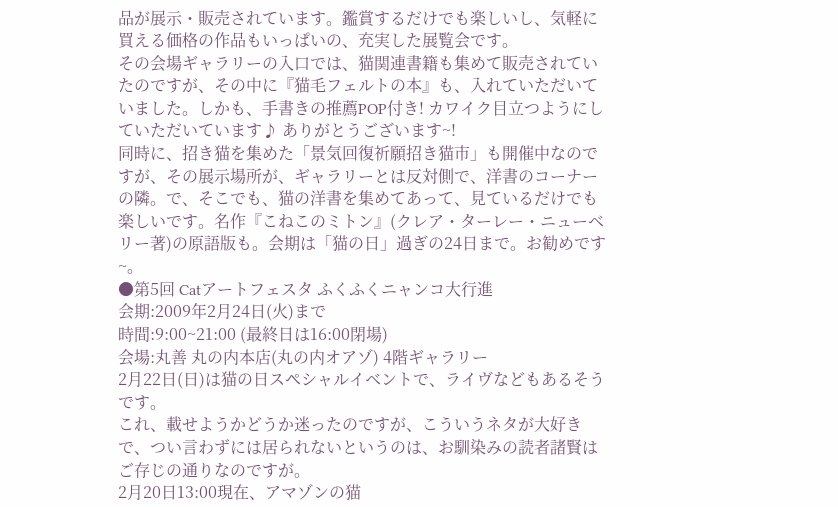品が展示・販売されています。鑑賞するだけでも楽しいし、気軽に買える価格の作品もいっぱいの、充実した展覧会です。
その会場ギャラリーの入口では、猫関連書籍も集めて販売されていたのですが、その中に『猫毛フェルトの本』も、入れていただいていました。しかも、手書きの推薦POP付き! カワイク目立つようにしていただいています♪ ありがとうございます~!
同時に、招き猫を集めた「景気回復祈願招き猫市」も開催中なのですが、その展示場所が、ギャラリーとは反対側で、洋書のコーナーの隣。で、そこでも、猫の洋書を集めてあって、見ているだけでも楽しいです。名作『こねこのミトン』(クレア・ターレー・ニューベリー著)の原語版も。会期は「猫の日」過ぎの24日まで。お勧めです~。
●第5回 Catアートフェスタ ふくふくニャンコ大行進
会期:2009年2月24日(火)まで
時間:9:00~21:00 (最終日は16:00閉場)
会場:丸善 丸の内本店(丸の内オアゾ) 4階ギャラリー
2月22日(日)は猫の日スペシャルイベントで、ライヴなどもあるそうです。
これ、載せようかどうか迷ったのですが、こういうネタが大好きで、つい言わずには居られないというのは、お馴染みの読者諸賢はご存じの通りなのですが。
2月20日13:00現在、アマゾンの猫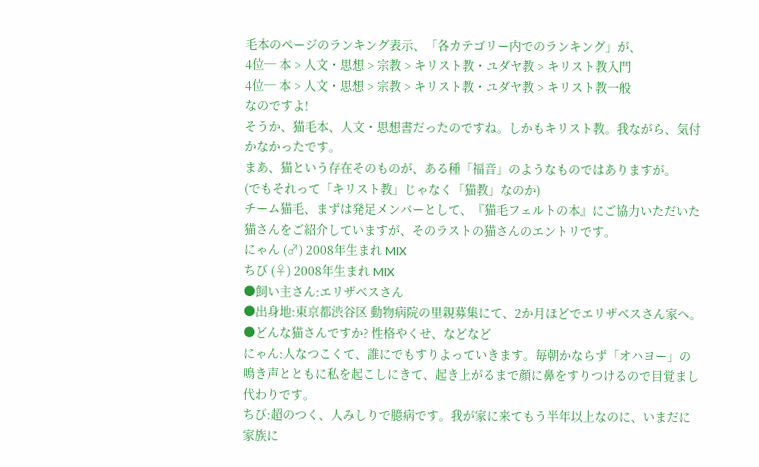毛本のページのランキング表示、「各カテゴリー内でのランキング」が、
4位─ 本 > 人文・思想 > 宗教 > キリスト教・ユダヤ教 > キリスト教入門
4位─ 本 > 人文・思想 > 宗教 > キリスト教・ユダヤ教 > キリスト教一般
なのですよ!
そうか、猫毛本、人文・思想書だったのですね。しかもキリスト教。我ながら、気付かなかったです。
まあ、猫という存在そのものが、ある種「福音」のようなものではありますが。
(でもそれって「キリスト教」じゃなく「猫教」なのか)
チーム猫毛、まずは発足メンバーとして、『猫毛フェルトの本』にご協力いただいた猫さんをご紹介していますが、そのラストの猫さんのエントリです。
にゃん (♂) 2008年生まれ MIX
ちび (♀) 2008年生まれ MIX
●飼い主さん:エリザベスさん
●出身地:東京都渋谷区 動物病院の里親募集にて、2か月ほどでエリザベスさん家へ。
●どんな猫さんですか? 性格やくせ、などなど
にゃん:人なつこくて、誰にでもすりよっていきます。毎朝かならず「オハヨー」の鳴き声とともに私を起こしにきて、起き上がるまで顔に鼻をすりつけるので目覚まし代わりです。
ちび:超のつく、人みしりで臆病です。我が家に来てもう半年以上なのに、いまだに家族に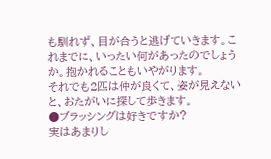も馴れず、目が合うと逃げていきます。これまでに、いったい何があったのでしょうか。抱かれることもいやがります。
それでも2匹は仲が良くて、姿が見えないと、おたがいに探して歩きます。
●ブラッシングは好きですか?
実はあまりし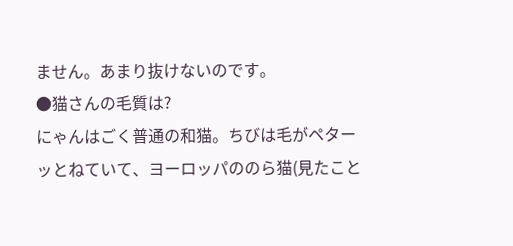ません。あまり抜けないのです。
●猫さんの毛質は?
にゃんはごく普通の和猫。ちびは毛がペターッとねていて、ヨーロッパののら猫(見たこと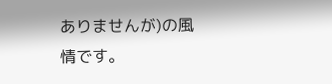ありませんが)の風情です。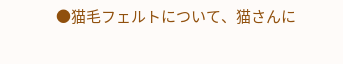●猫毛フェルトについて、猫さんに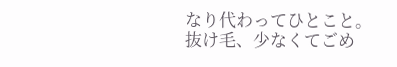なり代わってひとこと。
抜け毛、少なくてごめ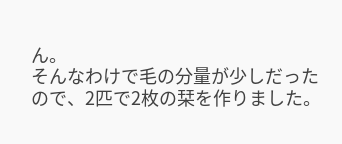ん。
そんなわけで毛の分量が少しだったので、2匹で2枚の栞を作りました。